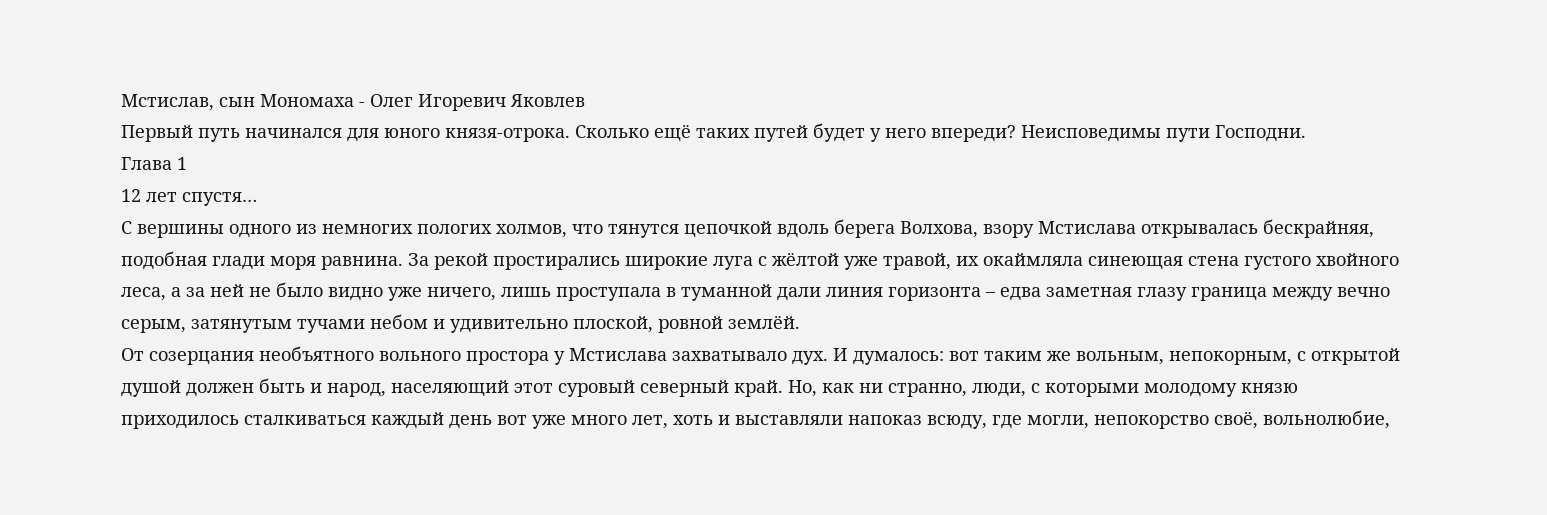Мстислав, сын Мономаха - Олег Игоревич Яковлев
Первый путь начинался для юного князя-отрока. Сколько ещё таких путей будет у него впереди? Неисповедимы пути Господни.
Глава 1
12 лет спустя…
С вершины одного из немногих пологих холмов, что тянутся цепочкой вдоль берега Волхова, взору Мстислава открывалась бескрайняя, подобная глади моря равнина. За рекой простирались широкие луга с жёлтой уже травой, их окаймляла синеющая стена густого хвойного леса, а за ней не было видно уже ничего, лишь проступала в туманной дали линия горизонта – едва заметная глазу граница между вечно серым, затянутым тучами небом и удивительно плоской, ровной землёй.
От созерцания необъятного вольного простора у Мстислава захватывало дух. И думалось: вот таким же вольным, непокорным, с открытой душой должен быть и народ, населяющий этот суровый северный край. Но, как ни странно, люди, с которыми молодому князю приходилось сталкиваться каждый день вот уже много лет, хоть и выставляли напоказ всюду, где могли, непокорство своё, вольнолюбие,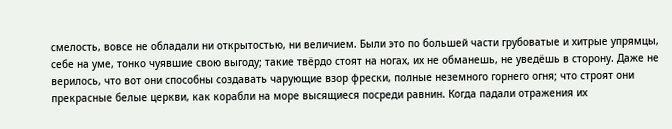смелость, вовсе не обладали ни открытостью, ни величием. Были это по большей части грубоватые и хитрые упрямцы, себе на уме, тонко чуявшие свою выгоду; такие твёрдо стоят на ногах, их не обманешь, не уведёшь в сторону. Даже не верилось, что вот они способны создавать чарующие взор фрески, полные неземного горнего огня; что строят они прекрасные белые церкви, как корабли на море высящиеся посреди равнин. Когда падали отражения их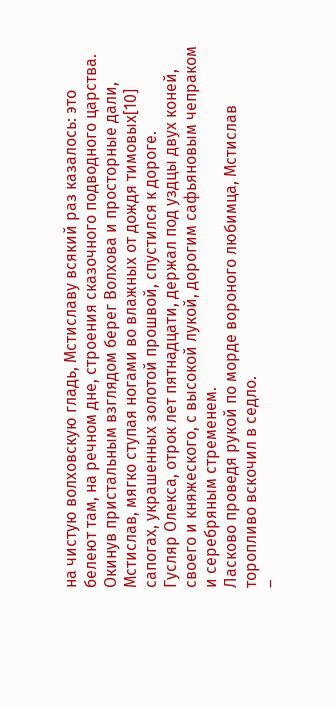на чистую волховскую гладь, Мстиславу всякий раз казалось: это белеют там, на речном дне, строения сказочного подводного царства.
Окинув пристальным взглядом берег Волхова и просторные дали, Мстислав, мягко ступая ногами во влажных от дождя тимовых[10] сапогах, украшенных золотой прошвой, спустился к дороге.
Гусляр Олекса, отрок лет пятнадцати, держал под уздцы двух коней, своего и княжеского, с высокой лукой, дорогим сафьяновым чепраком и серебряным стременем.
Ласково проведя рукой по морде вороного любимца, Мстислав торопливо вскочил в седло.
–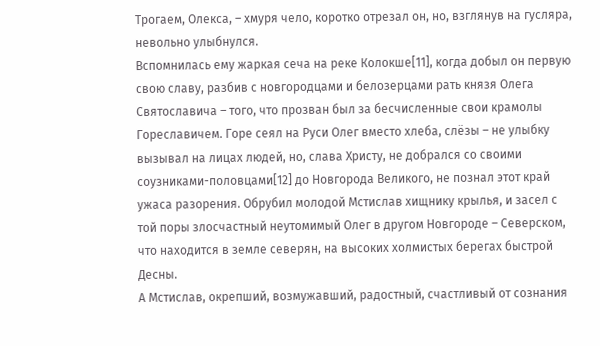Трогаем, Олекса, – хмуря чело, коротко отрезал он, но, взглянув на гусляра, невольно улыбнулся.
Вспомнилась ему жаркая сеча на реке Колокше[11], когда добыл он первую свою славу, разбив с новгородцами и белозерцами рать князя Олега Святославича – того, что прозван был за бесчисленные свои крамолы Гореславичем. Горе сеял на Руси Олег вместо хлеба, слёзы – не улыбку вызывал на лицах людей, но, слава Христу, не добрался со своими соузниками-половцами[12] до Новгорода Великого, не познал этот край ужаса разорения. Обрубил молодой Мстислав хищнику крылья, и засел с той поры злосчастный неутомимый Олег в другом Новгороде – Северском, что находится в земле северян, на высоких холмистых берегах быстрой Десны.
А Мстислав, окрепший, возмужавший, радостный, счастливый от сознания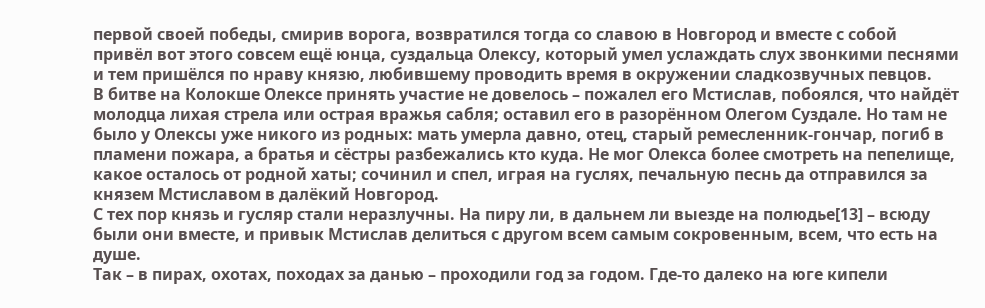первой своей победы, смирив ворога, возвратился тогда со славою в Новгород и вместе с собой привёл вот этого совсем ещё юнца, суздальца Олексу, который умел услаждать слух звонкими песнями и тем пришёлся по нраву князю, любившему проводить время в окружении сладкозвучных певцов.
В битве на Колокше Олексе принять участие не довелось – пожалел его Мстислав, побоялся, что найдёт молодца лихая стрела или острая вражья сабля; оставил его в разорённом Олегом Суздале. Но там не было у Олексы уже никого из родных: мать умерла давно, отец, старый ремесленник-гончар, погиб в пламени пожара, а братья и сёстры разбежались кто куда. Не мог Олекса более смотреть на пепелище, какое осталось от родной хаты; сочинил и спел, играя на гуслях, печальную песнь да отправился за князем Мстиславом в далёкий Новгород.
С тех пор князь и гусляр стали неразлучны. На пиру ли, в дальнем ли выезде на полюдье[13] – всюду были они вместе, и привык Мстислав делиться с другом всем самым сокровенным, всем, что есть на душе.
Так – в пирах, охотах, походах за данью – проходили год за годом. Где-то далеко на юге кипели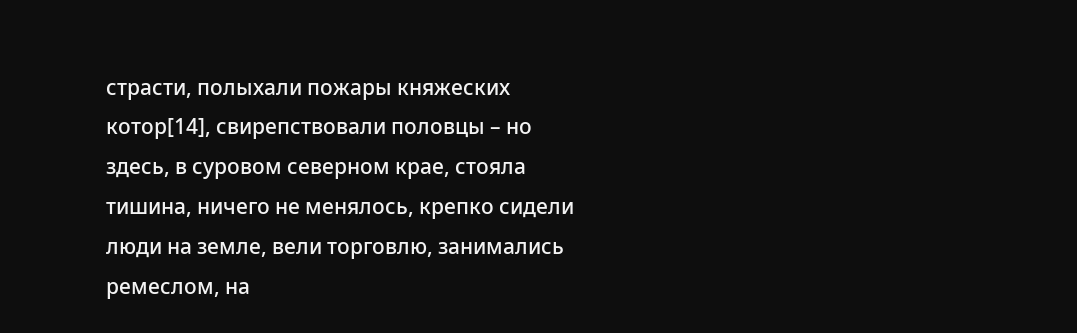страсти, полыхали пожары княжеских котор[14], свирепствовали половцы – но здесь, в суровом северном крае, стояла тишина, ничего не менялось, крепко сидели люди на земле, вели торговлю, занимались ремеслом, на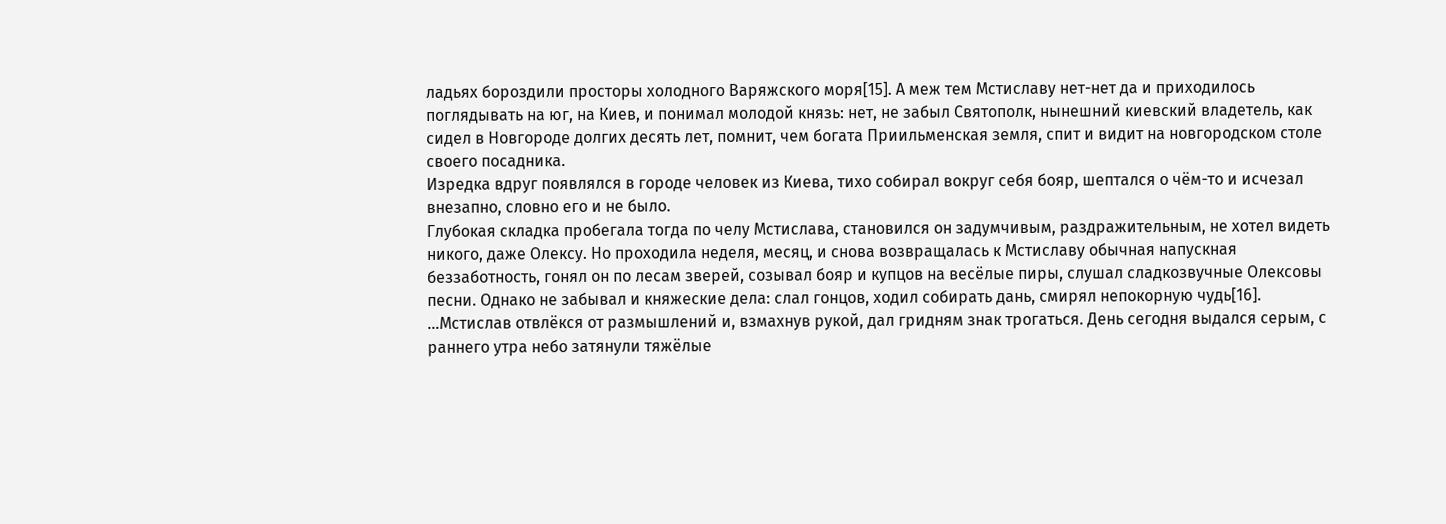ладьях бороздили просторы холодного Варяжского моря[15]. А меж тем Мстиславу нет-нет да и приходилось поглядывать на юг, на Киев, и понимал молодой князь: нет, не забыл Святополк, нынешний киевский владетель, как сидел в Новгороде долгих десять лет, помнит, чем богата Приильменская земля, спит и видит на новгородском столе своего посадника.
Изредка вдруг появлялся в городе человек из Киева, тихо собирал вокруг себя бояр, шептался о чём-то и исчезал внезапно, словно его и не было.
Глубокая складка пробегала тогда по челу Мстислава, становился он задумчивым, раздражительным, не хотел видеть никого, даже Олексу. Но проходила неделя, месяц, и снова возвращалась к Мстиславу обычная напускная беззаботность, гонял он по лесам зверей, созывал бояр и купцов на весёлые пиры, слушал сладкозвучные Олексовы песни. Однако не забывал и княжеские дела: слал гонцов, ходил собирать дань, смирял непокорную чудь[16].
…Мстислав отвлёкся от размышлений и, взмахнув рукой, дал гридням знак трогаться. День сегодня выдался серым, с раннего утра небо затянули тяжёлые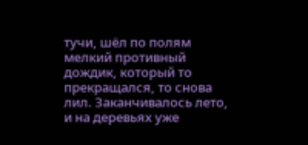тучи, шёл по полям мелкий противный дождик, который то прекращался, то снова лил. Заканчивалось лето, и на деревьях уже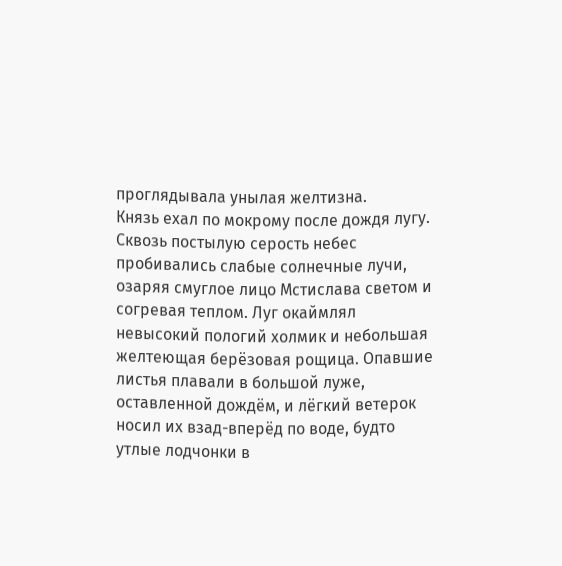проглядывала унылая желтизна.
Князь ехал по мокрому после дождя лугу. Сквозь постылую серость небес пробивались слабые солнечные лучи, озаряя смуглое лицо Мстислава светом и согревая теплом. Луг окаймлял невысокий пологий холмик и небольшая желтеющая берёзовая рощица. Опавшие листья плавали в большой луже, оставленной дождём, и лёгкий ветерок носил их взад-вперёд по воде, будто утлые лодчонки в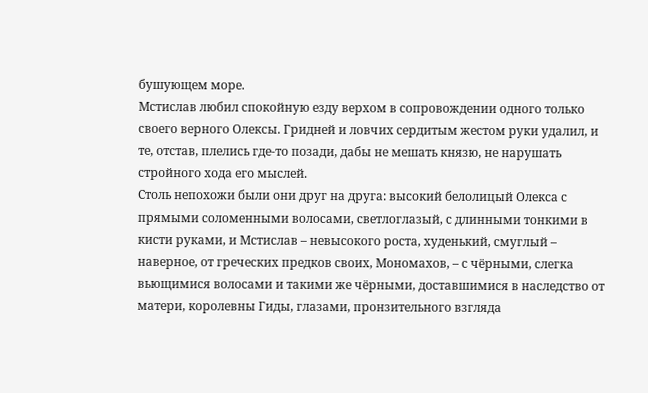бушующем море.
Мстислав любил спокойную езду верхом в сопровождении одного только своего верного Олексы. Гридней и ловчих сердитым жестом руки удалил, и те, отстав, плелись где-то позади, дабы не мешать князю, не нарушать стройного хода его мыслей.
Столь непохожи были они друг на друга: высокий белолицый Олекса с прямыми соломенными волосами, светлоглазый, с длинными тонкими в кисти руками, и Мстислав – невысокого роста, худенький, смуглый – наверное, от греческих предков своих, Мономахов, – с чёрными, слегка вьющимися волосами и такими же чёрными, доставшимися в наследство от матери, королевны Гиды, глазами, пронзительного взгляда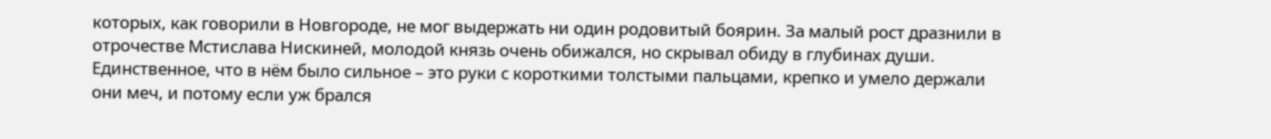которых, как говорили в Новгороде, не мог выдержать ни один родовитый боярин. За малый рост дразнили в отрочестве Мстислава Нискиней, молодой князь очень обижался, но скрывал обиду в глубинах души. Единственное, что в нём было сильное – это руки с короткими толстыми пальцами, крепко и умело держали они меч, и потому если уж брался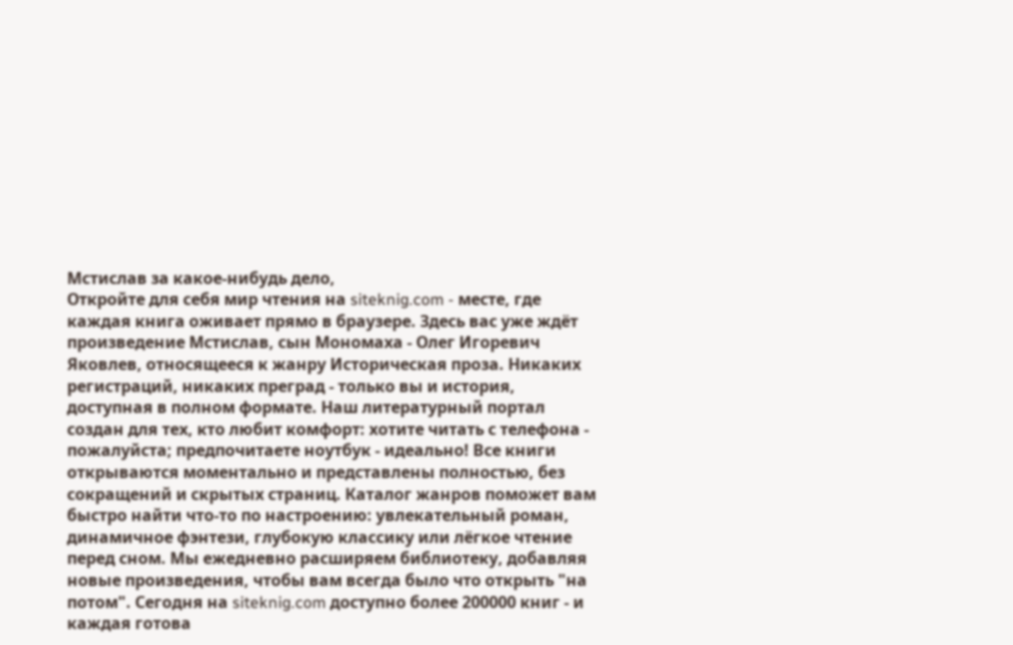Мстислав за какое-нибудь дело,
Откройте для себя мир чтения на siteknig.com - месте, где каждая книга оживает прямо в браузере. Здесь вас уже ждёт произведение Мстислав, сын Мономаха - Олег Игоревич Яковлев, относящееся к жанру Историческая проза. Никаких регистраций, никаких преград - только вы и история, доступная в полном формате. Наш литературный портал создан для тех, кто любит комфорт: хотите читать с телефона - пожалуйста; предпочитаете ноутбук - идеально! Все книги открываются моментально и представлены полностью, без сокращений и скрытых страниц. Каталог жанров поможет вам быстро найти что-то по настроению: увлекательный роман, динамичное фэнтези, глубокую классику или лёгкое чтение перед сном. Мы ежедневно расширяем библиотеку, добавляя новые произведения, чтобы вам всегда было что открыть "на потом". Сегодня на siteknig.com доступно более 200000 книг - и каждая готова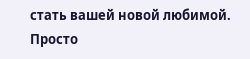стать вашей новой любимой. Просто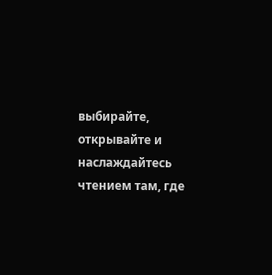выбирайте, открывайте и наслаждайтесь чтением там, где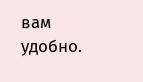вам удобно.